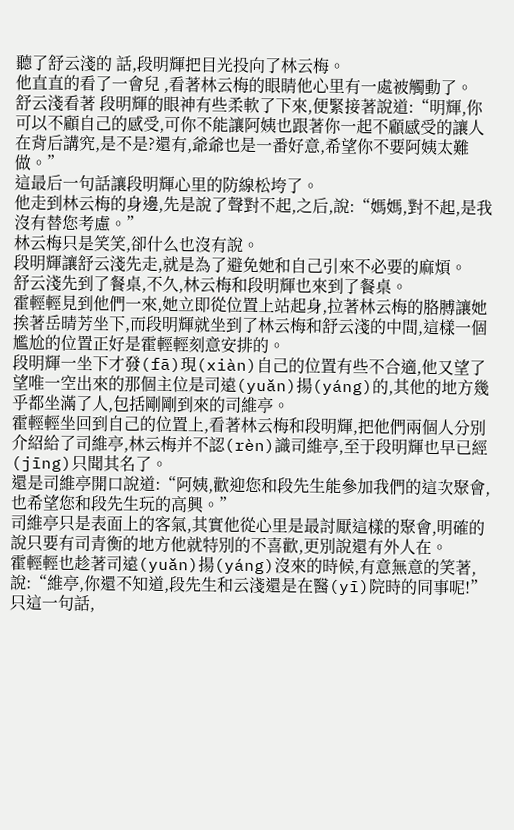聽了舒云淺的 話,段明輝把目光投向了林云梅。
他直直的看了一會兒 ,看著林云梅的眼睛他心里有一處被觸動了。
舒云淺看著 段明輝的眼神有些柔軟了下來,便緊接著說道:“明輝,你可以不顧自己的感受,可你不能讓阿姨也跟著你一起不顧感受的讓人在背后講究,是不是?還有,爺爺也是一番好意,希望你不要阿姨太難做。”
這最后一句話讓段明輝心里的防線松垮了。
他走到林云梅的身邊,先是說了聲對不起,之后,說:“媽媽,對不起,是我沒有替您考慮。”
林云梅只是笑笑,卻什么也沒有說。
段明輝讓舒云淺先走,就是為了避免她和自己引來不必要的麻煩。
舒云淺先到了餐桌,不久,林云梅和段明輝也來到了餐桌。
霍輕輕見到他們一來,她立即從位置上站起身,拉著林云梅的胳膊讓她挨著岳晴芳坐下,而段明輝就坐到了林云梅和舒云淺的中間,這樣一個尷尬的位置正好是霍輕輕刻意安排的。
段明輝一坐下才發(fā)現(xiàn)自己的位置有些不合適,他又望了望唯一空出來的那個主位是司遠(yuǎn)揚(yáng)的,其他的地方幾乎都坐滿了人,包括剛剛到來的司維亭。
霍輕輕坐回到自己的位置上,看著林云梅和段明輝,把他們兩個人分別介紹給了司維亭,林云梅并不認(rèn)識司維亭,至于段明輝也早已經(jīng)只聞其名了。
還是司維亭開口說道:“阿姨,歡迎您和段先生能參加我們的這次聚會,也希望您和段先生玩的高興。”
司維亭只是表面上的客氣,其實他從心里是最討厭這樣的聚會,明確的說只要有司青衡的地方他就特別的不喜歡,更別說還有外人在。
霍輕輕也趁著司遠(yuǎn)揚(yáng)沒來的時候,有意無意的笑著,說:“維亭,你還不知道,段先生和云淺還是在醫(yī)院時的同事呢!”
只這一句話,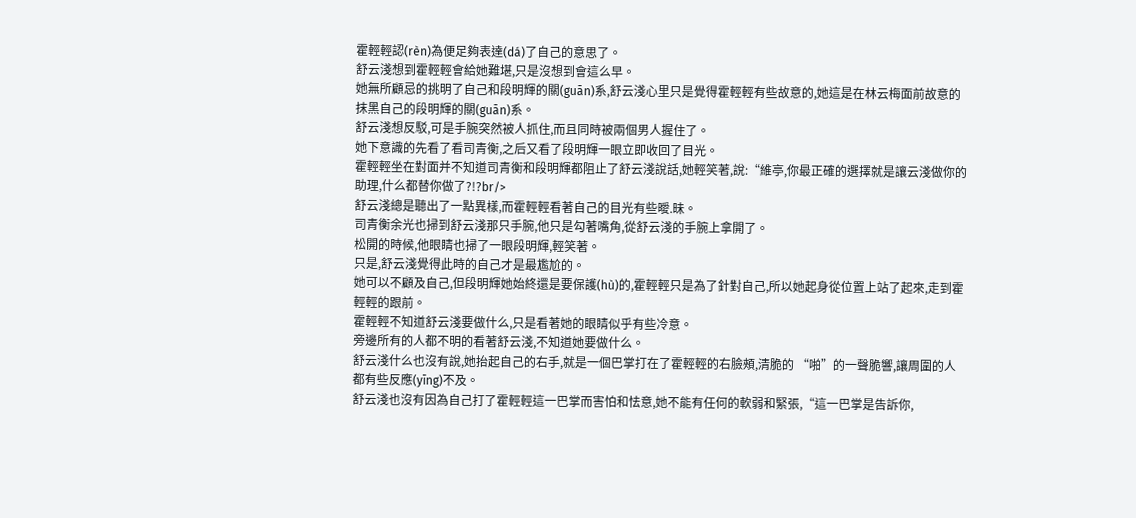霍輕輕認(rèn)為便足夠表達(dá)了自己的意思了。
舒云淺想到霍輕輕會給她難堪,只是沒想到會這么早。
她無所顧忌的挑明了自己和段明輝的關(guān)系,舒云淺心里只是覺得霍輕輕有些故意的,她這是在林云梅面前故意的抹黑自己的段明輝的關(guān)系。
舒云淺想反駁,可是手腕突然被人抓住,而且同時被兩個男人握住了。
她下意識的先看了看司青衡,之后又看了段明輝一眼立即收回了目光。
霍輕輕坐在對面并不知道司青衡和段明輝都阻止了舒云淺說話,她輕笑著,說:“維亭,你最正確的選擇就是讓云淺做你的助理,什么都替你做了?!?br/>
舒云淺總是聽出了一點異樣,而霍輕輕看著自己的目光有些曖.昧。
司青衡余光也掃到舒云淺那只手腕,他只是勾著嘴角,從舒云淺的手腕上拿開了。
松開的時候,他眼睛也掃了一眼段明輝,輕笑著。
只是,舒云淺覺得此時的自己才是最尷尬的。
她可以不顧及自己,但段明輝她始終還是要保護(hù)的,霍輕輕只是為了針對自己,所以她起身從位置上站了起來,走到霍輕輕的跟前。
霍輕輕不知道舒云淺要做什么,只是看著她的眼睛似乎有些冷意。
旁邊所有的人都不明的看著舒云淺,不知道她要做什么。
舒云淺什么也沒有說,她抬起自己的右手,就是一個巴掌打在了霍輕輕的右臉頰,清脆的 “啪”的一聲脆響,讓周圍的人都有些反應(yīng)不及。
舒云淺也沒有因為自己打了霍輕輕這一巴掌而害怕和怯意,她不能有任何的軟弱和緊張,“這一巴掌是告訴你,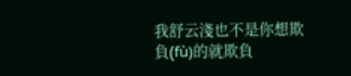我舒云淺也不是你想欺負(fù)的就欺負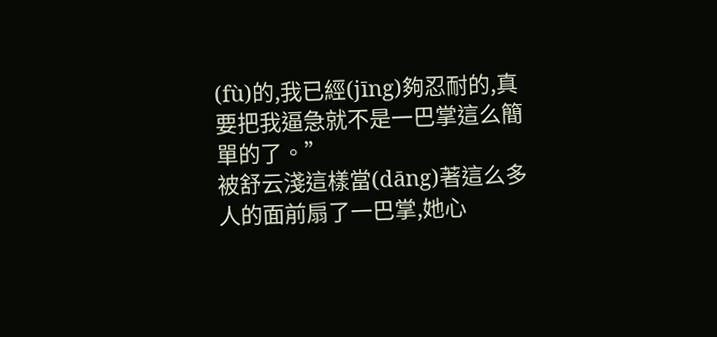(fù)的,我已經(jīng)夠忍耐的,真要把我逼急就不是一巴掌這么簡單的了。”
被舒云淺這樣當(dāng)著這么多人的面前扇了一巴掌,她心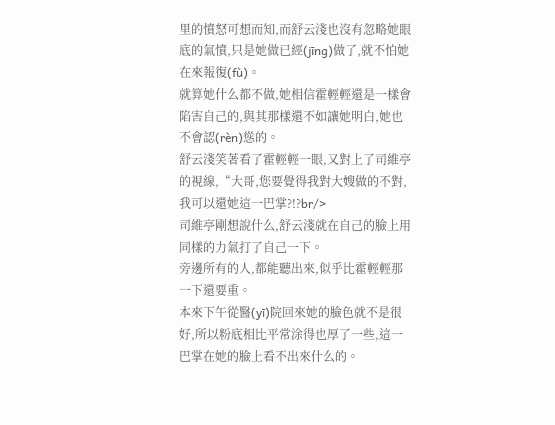里的憤怒可想而知,而舒云淺也沒有忽略她眼底的氣憤,只是她做已經(jīng)做了,就不怕她在來報復(fù)。
就算她什么都不做,她相信霍輕輕還是一樣會陷害自己的,與其那樣還不如讓她明白,她也不會認(rèn)慫的。
舒云淺笑著看了霍輕輕一眼,又對上了司維亭的視線,“大哥,您要覺得我對大嫂做的不對,我可以還她這一巴掌?!?br/>
司維亭剛想說什么,舒云淺就在自己的臉上用同樣的力氣打了自己一下。
旁邊所有的人,都能聽出來,似乎比霍輕輕那一下還要重。
本來下午從醫(yī)院回來她的臉色就不是很好,所以粉底相比平常涂得也厚了一些,這一巴掌在她的臉上看不出來什么的。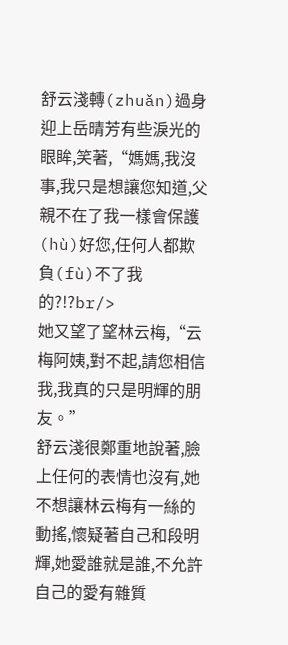舒云淺轉(zhuǎn)過身迎上岳晴芳有些淚光的眼眸,笑著,“媽媽,我沒事,我只是想讓您知道,父親不在了我一樣會保護(hù)好您,任何人都欺負(fù)不了我的?!?br/>
她又望了望林云梅,“云梅阿姨,對不起,請您相信我,我真的只是明輝的朋友。”
舒云淺很鄭重地說著,臉上任何的表情也沒有,她不想讓林云梅有一絲的動搖,懷疑著自己和段明輝,她愛誰就是誰,不允許自己的愛有雜質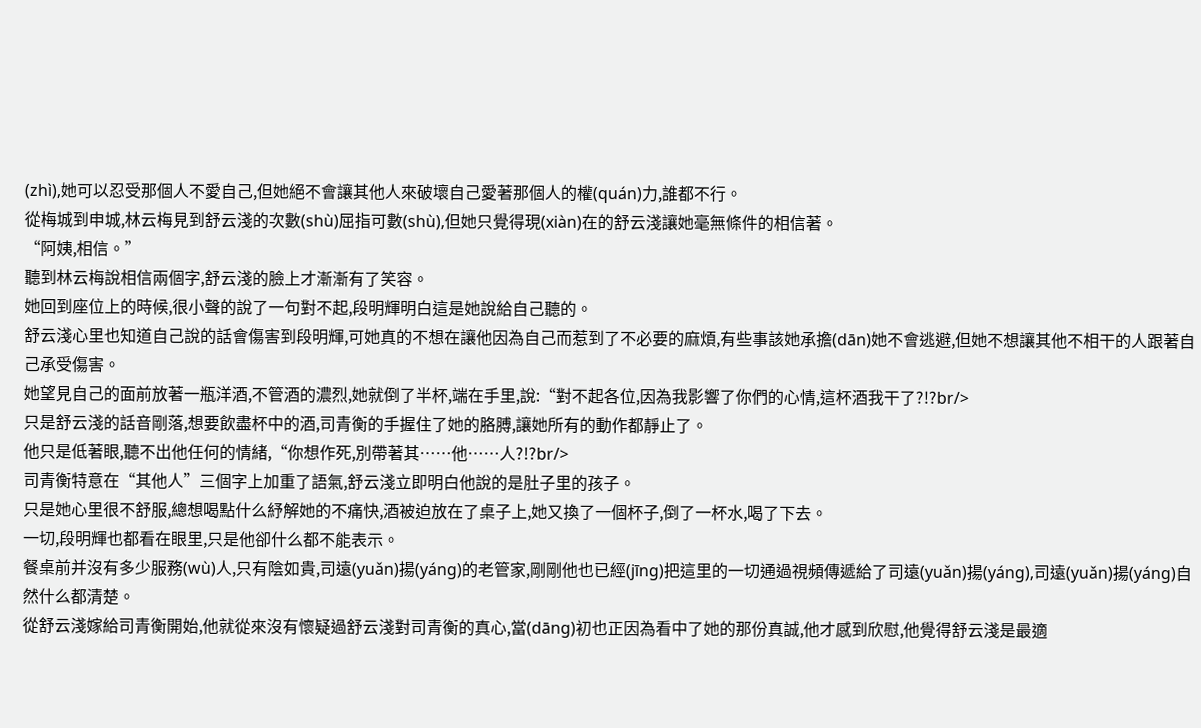(zhì),她可以忍受那個人不愛自己,但她絕不會讓其他人來破壞自己愛著那個人的權(quán)力,誰都不行。
從梅城到申城,林云梅見到舒云淺的次數(shù)屈指可數(shù),但她只覺得現(xiàn)在的舒云淺讓她毫無條件的相信著。
“阿姨,相信。”
聽到林云梅說相信兩個字,舒云淺的臉上才漸漸有了笑容。
她回到座位上的時候,很小聲的說了一句對不起,段明輝明白這是她說給自己聽的。
舒云淺心里也知道自己說的話會傷害到段明輝,可她真的不想在讓他因為自己而惹到了不必要的麻煩,有些事該她承擔(dān)她不會逃避,但她不想讓其他不相干的人跟著自己承受傷害。
她望見自己的面前放著一瓶洋酒,不管酒的濃烈,她就倒了半杯,端在手里,說:“對不起各位,因為我影響了你們的心情,這杯酒我干了?!?br/>
只是舒云淺的話音剛落,想要飲盡杯中的酒,司青衡的手握住了她的胳膊,讓她所有的動作都靜止了。
他只是低著眼,聽不出他任何的情緒,“你想作死,別帶著其……他……人?!?br/>
司青衡特意在“其他人”三個字上加重了語氣,舒云淺立即明白他說的是肚子里的孩子。
只是她心里很不舒服,總想喝點什么紓解她的不痛快,酒被迫放在了桌子上,她又換了一個杯子,倒了一杯水,喝了下去。
一切,段明輝也都看在眼里,只是他卻什么都不能表示。
餐桌前并沒有多少服務(wù)人,只有陰如貴,司遠(yuǎn)揚(yáng)的老管家,剛剛他也已經(jīng)把這里的一切通過視頻傳遞給了司遠(yuǎn)揚(yáng),司遠(yuǎn)揚(yáng)自然什么都清楚。
從舒云淺嫁給司青衡開始,他就從來沒有懷疑過舒云淺對司青衡的真心,當(dāng)初也正因為看中了她的那份真誠,他才感到欣慰,他覺得舒云淺是最適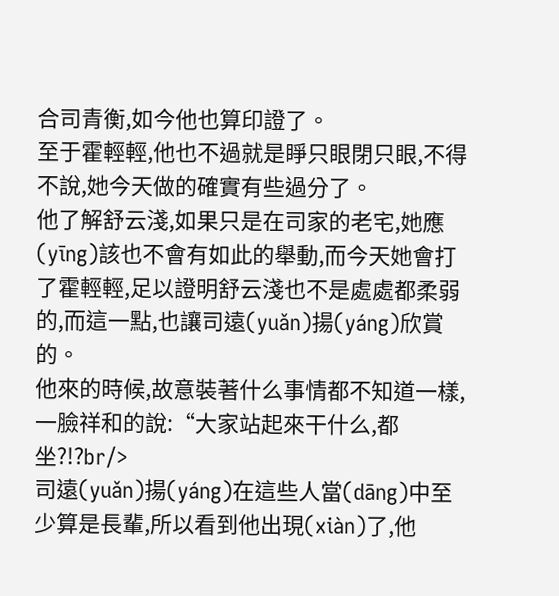合司青衡,如今他也算印證了。
至于霍輕輕,他也不過就是睜只眼閉只眼,不得不說,她今天做的確實有些過分了。
他了解舒云淺,如果只是在司家的老宅,她應(yīng)該也不會有如此的舉動,而今天她會打了霍輕輕,足以證明舒云淺也不是處處都柔弱的,而這一點,也讓司遠(yuǎn)揚(yáng)欣賞的。
他來的時候,故意裝著什么事情都不知道一樣,一臉祥和的說:“大家站起來干什么,都坐?!?br/>
司遠(yuǎn)揚(yáng)在這些人當(dāng)中至少算是長輩,所以看到他出現(xiàn)了,他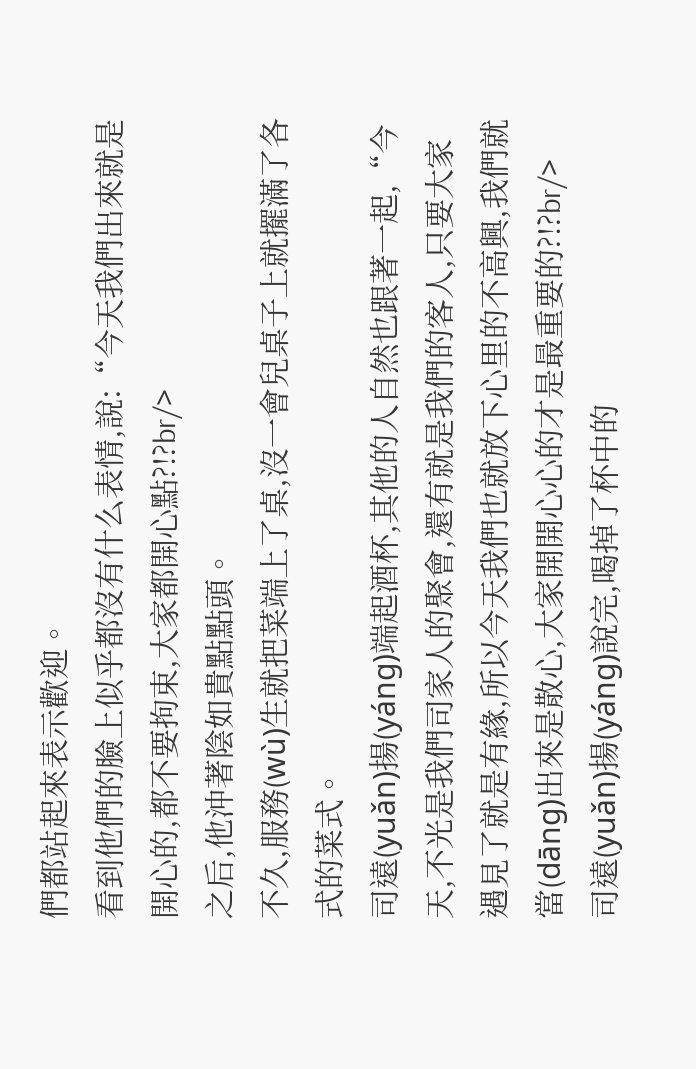們都站起來表示歡迎。
看到他們的臉上似乎都沒有什么表情,說:“今天我們出來就是開心的,都不要拘束,大家都開心點?!?br/>
之后,他沖著陰如貴點點頭。
不久,服務(wù)生就把菜端上了桌,沒一會兒桌子上就擺滿了各式的菜式。
司遠(yuǎn)揚(yáng)端起酒杯,其他的人自然也跟著一起,“今天,不光是我們司家人的聚會,還有就是我們的客人,只要大家遇見了就是有緣,所以今天我們也就放下心里的不高興,我們就當(dāng)出來是散心,大家開開心心的才是最重要的?!?br/>
司遠(yuǎn)揚(yáng)說完,喝掉了杯中的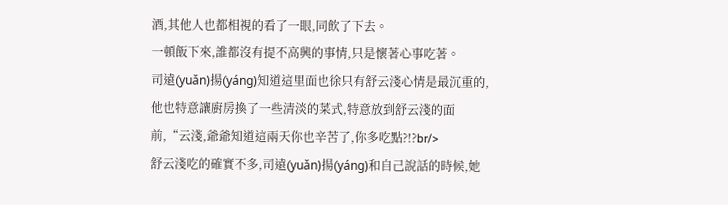酒,其他人也都相視的看了一眼,同飲了下去。
一頓飯下來,誰都沒有提不高興的事情,只是懷著心事吃著。
司遠(yuǎn)揚(yáng)知道這里面也徐只有舒云淺心情是最沉重的,他也特意讓廚房換了一些清淡的菜式,特意放到舒云淺的面前,“云淺,爺爺知道這兩天你也辛苦了,你多吃點?!?br/>
舒云淺吃的確實不多,司遠(yuǎn)揚(yáng)和自己說話的時候,她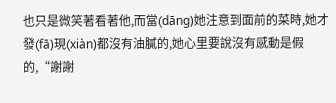也只是微笑著看著他,而當(dāng)她注意到面前的菜時,她才發(fā)現(xiàn)都沒有油膩的,她心里要說沒有感動是假的,“謝謝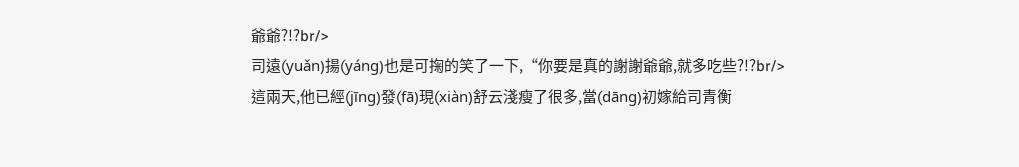爺爺?!?br/>
司遠(yuǎn)揚(yáng)也是可掬的笑了一下,“你要是真的謝謝爺爺,就多吃些?!?br/>
這兩天,他已經(jīng)發(fā)現(xiàn)舒云淺瘦了很多,當(dāng)初嫁給司青衡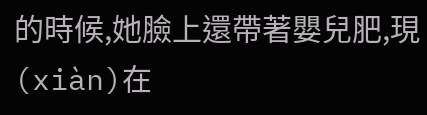的時候,她臉上還帶著嬰兒肥,現(xiàn)在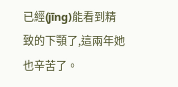已經(jīng)能看到精致的下顎了,這兩年她也辛苦了。